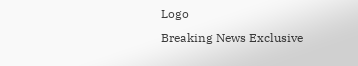Logo
Breaking News Exclusive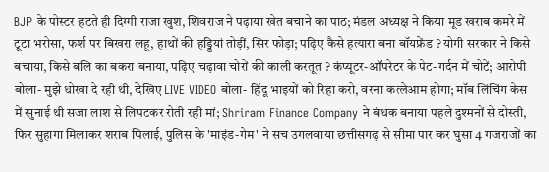BJP के पोस्टर हटते ही दिग्गी राजा खुश, शिवराज ने पढ़ाया खेत बचाने का पाठ; मंडल अध्यक्ष ने किया मूड खराब कमरे में टूटा भरोसा, फर्श पर बिखरा लहू, हाथों की हड्डियां तोड़ीं, सिर फोड़ा; पढ़िए कैसे हत्यारा बना बॉयफ्रेंड ? योगी सरकार ने किसे बचाया, किसे बलि का बकरा बनाया, पढ़िए चढ़ावा चोरों की काली करतूत ? कंप्यूटर-ऑपरेटर के पेट-गर्दन में चोटें; आरोपी बोला- मुझे धोखा दे रही थी, देखिए LIVE VIDEO बोला- हिंदू भाइयों को रिहा करो, वरना कत्लेआम होगा; मॉब लिंचिंग केस में सुनाई थी सजा लाश से लिपटकर रोती रही मां; Shriram Finance Company ने बंधक बनाया पहले दुश्मनों से दोस्ती, फिर सुहागा मिलाकर शराब पिलाई, पुलिस के 'माइंड-गेम' ने सच उगलवाया छत्तीसगढ़ से सीमा पार कर घुसा 4 गजराजों का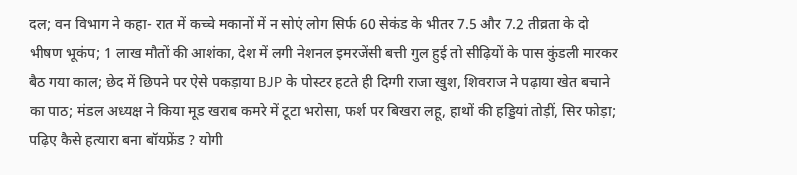दल; वन विभाग ने कहा- रात में कच्चे मकानों में न सोएं लोग सिर्फ 60 सेकंड के भीतर 7.5 और 7.2 तीव्रता के दो भीषण भूकंप; 1 लाख मौतों की आशंका, देश में लगी नेशनल इमरजेंसी बत्ती गुल हुई तो सीढ़ियों के पास कुंडली मारकर बैठ गया काल; छेद में छिपने पर ऐसे पकड़ाया BJP के पोस्टर हटते ही दिग्गी राजा खुश, शिवराज ने पढ़ाया खेत बचाने का पाठ; मंडल अध्यक्ष ने किया मूड खराब कमरे में टूटा भरोसा, फर्श पर बिखरा लहू, हाथों की हड्डियां तोड़ीं, सिर फोड़ा; पढ़िए कैसे हत्यारा बना बॉयफ्रेंड ? योगी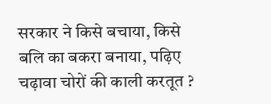सरकार ने किसे बचाया, किसे बलि का बकरा बनाया, पढ़िए चढ़ावा चोरों की काली करतूत ?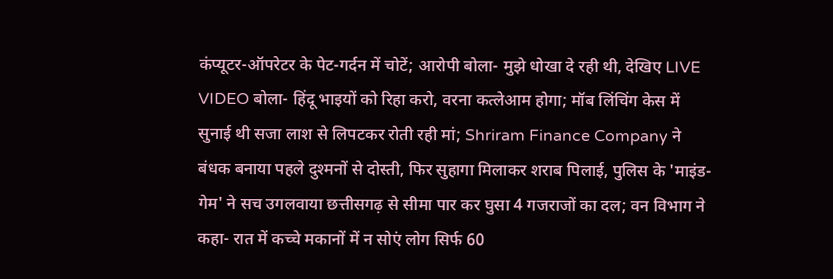कंप्यूटर-ऑपरेटर के पेट-गर्दन में चोटें; आरोपी बोला- मुझे धोखा दे रही थी, देखिए LIVE VIDEO बोला- हिंदू भाइयों को रिहा करो, वरना कत्लेआम होगा; मॉब लिंचिंग केस में सुनाई थी सजा लाश से लिपटकर रोती रही मां; Shriram Finance Company ने बंधक बनाया पहले दुश्मनों से दोस्ती, फिर सुहागा मिलाकर शराब पिलाई, पुलिस के 'माइंड-गेम' ने सच उगलवाया छत्तीसगढ़ से सीमा पार कर घुसा 4 गजराजों का दल; वन विभाग ने कहा- रात में कच्चे मकानों में न सोएं लोग सिर्फ 60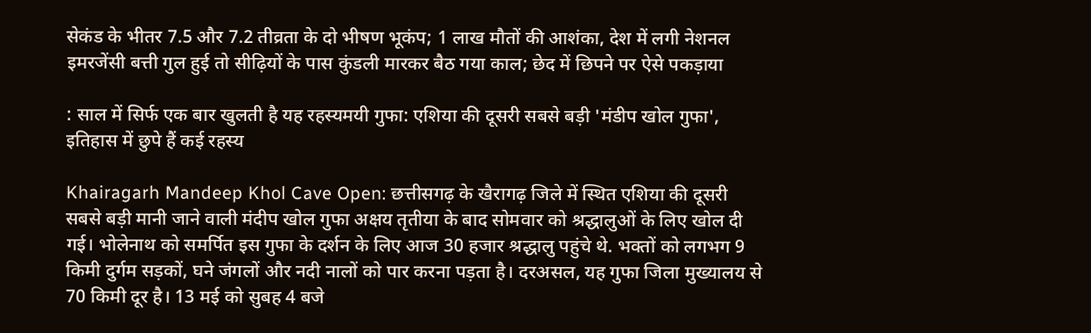सेकंड के भीतर 7.5 और 7.2 तीव्रता के दो भीषण भूकंप; 1 लाख मौतों की आशंका, देश में लगी नेशनल इमरजेंसी बत्ती गुल हुई तो सीढ़ियों के पास कुंडली मारकर बैठ गया काल; छेद में छिपने पर ऐसे पकड़ाया

: साल में सिर्फ एक बार खुलती है यह रहस्यमयी गुफा: एशिया की दूसरी सबसे बड़ी 'मंडीप खोल गुफा', इतिहास में छुपे हैं कई रहस्य

Khairagarh Mandeep Khol Cave Open: छत्तीसगढ़ के खैरागढ़ जिले में स्थित एशिया की दूसरी सबसे बड़ी मानी जाने वाली मंदीप खोल गुफा अक्षय तृतीया के बाद सोमवार को श्रद्धालुओं के लिए खोल दी गई। भोलेनाथ को समर्पित इस गुफा के दर्शन के लिए आज 30 हजार श्रद्धालु पहुंचे थे. भक्तों को लगभग 9 किमी दुर्गम सड़कों, घने जंगलों और नदी नालों को पार करना पड़ता है। दरअसल, यह गुफा जिला मुख्यालय से 70 किमी दूर है। 13 मई को सुबह 4 बजे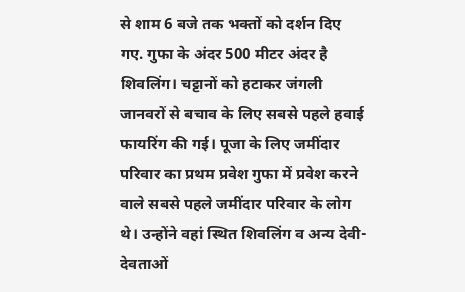से शाम 6 बजे तक भक्तों को दर्शन दिए गए. गुफा के अंदर 500 मीटर अंदर है शिवलिंग। चट्टानों को हटाकर जंगली जानवरों से बचाव के लिए सबसे पहले हवाई फायरिंग की गई। पूजा के लिए जमींदार परिवार का प्रथम प्रवेश गुफा में प्रवेश करने वाले सबसे पहले जमींदार परिवार के लोग थे। उन्होंने वहां स्थित शिवलिंग व अन्य देवी-देवताओं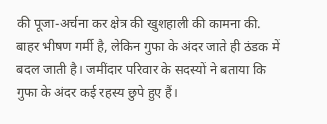की पूजा-अर्चना कर क्षेत्र की खुशहाली की कामना की. बाहर भीषण गर्मी है, लेकिन गुफा के अंदर जाते ही ठंडक में बदल जाती है। जमींदार परिवार के सदस्यों ने बताया कि गुफा के अंदर कई रहस्य छुपे हुए हैं।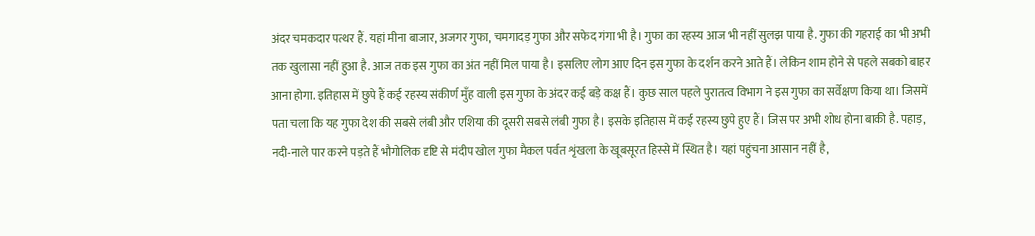अंदर चमकदार पत्थर हैं. यहां मीना बाजार, अजगर गुफा, चमगादड़ गुफा और सफेद गंगा भी है। गुफा का रहस्य आज भी नहीं सुलझ पाया है. गुफा की गहराई का भी अभी तक खुलासा नहीं हुआ है. आज तक इस गुफा का अंत नहीं मिल पाया है। इसलिए लोग आए दिन इस गुफा के दर्शन करने आते हैं। लेकिन शाम होने से पहले सबको बाहर आना होगा. इतिहास में छुपे हैं कई रहस्य संकीर्ण मुँह वाली इस गुफा के अंदर कई बड़े कक्ष हैं। कुछ साल पहले पुरातत्व विभाग ने इस गुफा का सर्वेक्षण किया था। जिसमें पता चला कि यह गुफा देश की सबसे लंबी और एशिया की दूसरी सबसे लंबी गुफा है। इसके इतिहास में कई रहस्य छुपे हुए हैं। जिस पर अभी शोध होना बाकी है. पहाड़, नदी-नाले पार करने पड़ते हैं भौगोलिक दृष्टि से मंदीप खोल गुफा मैकल पर्वत शृंखला के खूबसूरत हिस्से में स्थित है। यहां पहुंचना आसान नहीं है,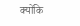क्योंकि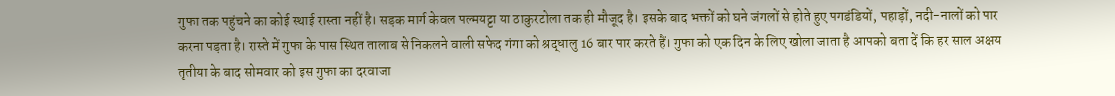गुफा तक पहुंचने का कोई स्थाई रास्ता नहीं है। सड़क मार्ग केवल पल्मयट्टा या ठाकुरटोला तक ही मौजूद है। इसके बाद भक्तों को घने जंगलों से होते हुए पगडंडियों, पहाड़ों, नदी-नालों को पार करना पड़ता है। रास्ते में गुफा के पास स्थित तालाब से निकलने वाली सफेद गंगा को श्रद्धालु 16 बार पार करते हैं। गुफा को एक दिन के लिए खोला जाता है आपको बता दें कि हर साल अक्षय तृतीया के बाद सोमवार को इस गुफा का दरवाजा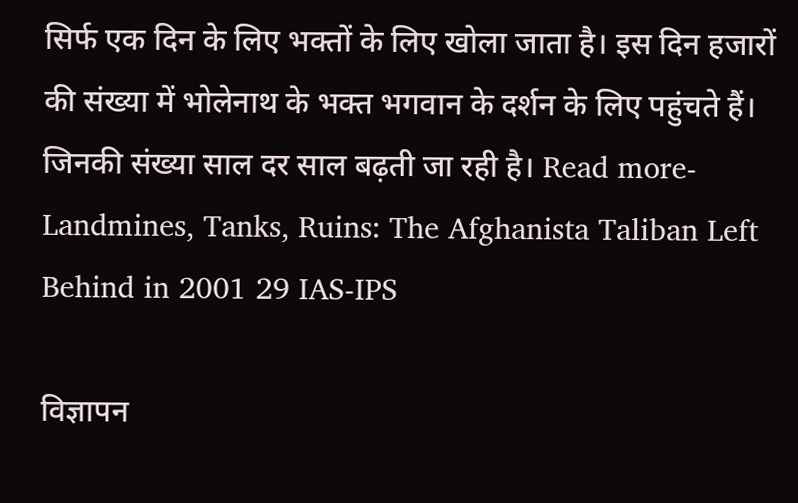सिर्फ एक दिन के लिए भक्तों के लिए खोला जाता है। इस दिन हजारों की संख्या में भोलेनाथ के भक्त भगवान के दर्शन के लिए पहुंचते हैं। जिनकी संख्या साल दर साल बढ़ती जा रही है। Read more- Landmines, Tanks, Ruins: The Afghanista Taliban Left Behind in 2001 29 IAS-IPS

विज्ञापन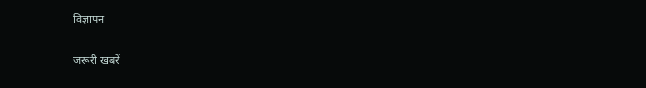विज्ञापन

जरूरी खबरें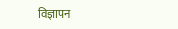विज्ञापन